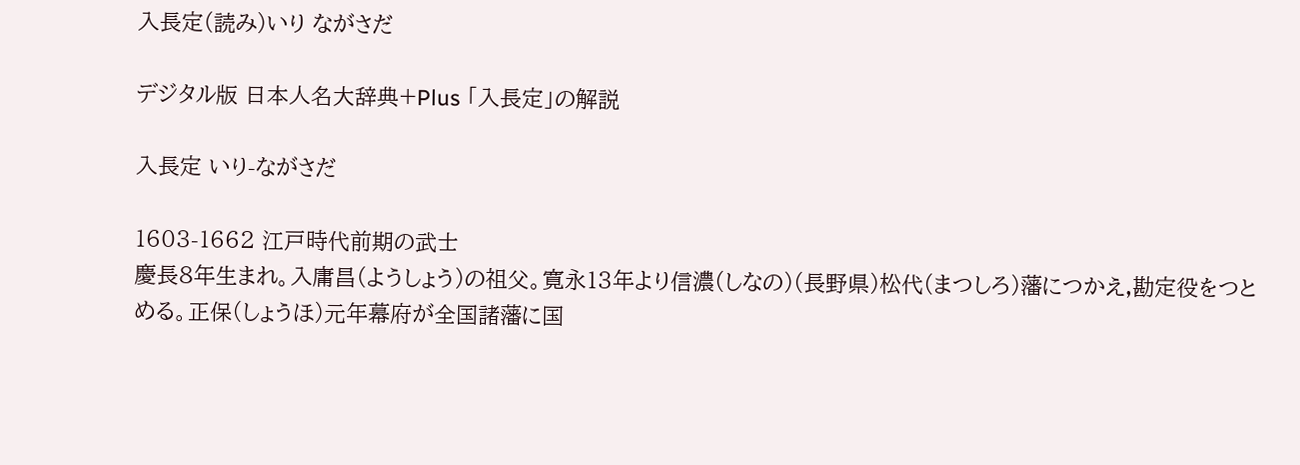入長定(読み)いり ながさだ

デジタル版 日本人名大辞典+Plus 「入長定」の解説

入長定 いり-ながさだ

1603-1662 江戸時代前期の武士
慶長8年生まれ。入庸昌(ようしょう)の祖父。寛永13年より信濃(しなの)(長野県)松代(まつしろ)藩につかえ,勘定役をつとめる。正保(しょうほ)元年幕府が全国諸藩に国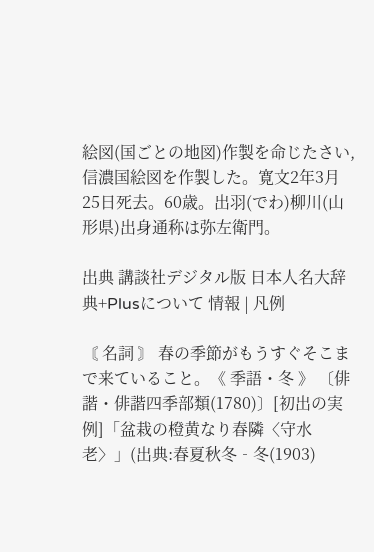絵図(国ごとの地図)作製を命じたさい,信濃国絵図を作製した。寛文2年3月25日死去。60歳。出羽(でわ)柳川(山形県)出身通称は弥左衛門。

出典 講談社デジタル版 日本人名大辞典+Plusについて 情報 | 凡例

〘 名詞 〙 春の季節がもうすぐそこまで来ていること。《 季語・冬 》 〔俳諧・俳諧四季部類(1780)〕[初出の実例]「盆栽の橙黄なり春隣〈守水老〉」(出典:春夏秋冬‐冬(1903)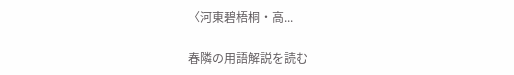〈河東碧梧桐・高...

春隣の用語解説を読む